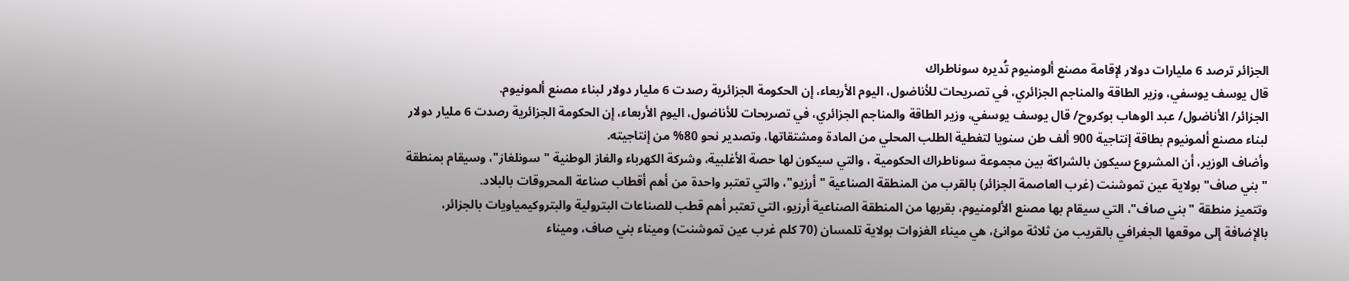الجزائر ترصد 6 مليارات دولار لإقامة مصنع ألومنيوم تُديره سوناطراك
قال يوسف يوسفي، وزير الطاقة والمناجم الجزائري، في تصريحات للأناضول، اليوم الأربعاء، إن الحكومة الجزائرية رصدت 6 مليار دولار لبناء مصنع ألمونيوم.
الجزائر/ الأناضول/ عبد الوهاب بوكروح/ قال يوسف يوسفي، وزير الطاقة والمناجم الجزائري، في تصريحات للأناضول، اليوم الأربعاء، إن الحكومة الجزائرية رصدت 6 مليار دولار لبناء مصنع ألمونيوم بطاقة إنتاجية 900 ألف طن سنويا لتغطية الطلب المحلي من المادة ومشتقاتها، وتصدير نحو 80% من إنتاجيته.
وأضاف الوزير، أن المشروع سيكون بالشراكة بين مجموعة سوناطراك الحكومية ، والتي سيكون لها حصة الأغلبية، وشركة الكهرباء والغاز الوطنية "سونلغاز"، وسيقام بمنطقة "بني صاف" بولاية عين تموشنت (غرب العاصمة الجزائر) بالقرب من المنطقة الصناعية "أرزيو"، والتي تعتبر واحدة من أهم أقطاب صناعة المحروقات بالبلاد.
وتتميز منطقة "بني صاف"، التي سيقام بها مصنع الألومنيوم، بقربها من المنطقة الصناعية أرزيو، التي تعتبر أهم قطب للصناعات البترولية والبتروكيمياويات بالجزائر، بالإضافة إلى موقعها الجغرافي بالقريب من ثلاثة موانئ، هي ميناء الغزوات بولاية تلمسان (70 كلم غرب عين تموشنت) وميناء بني صاف، وميناء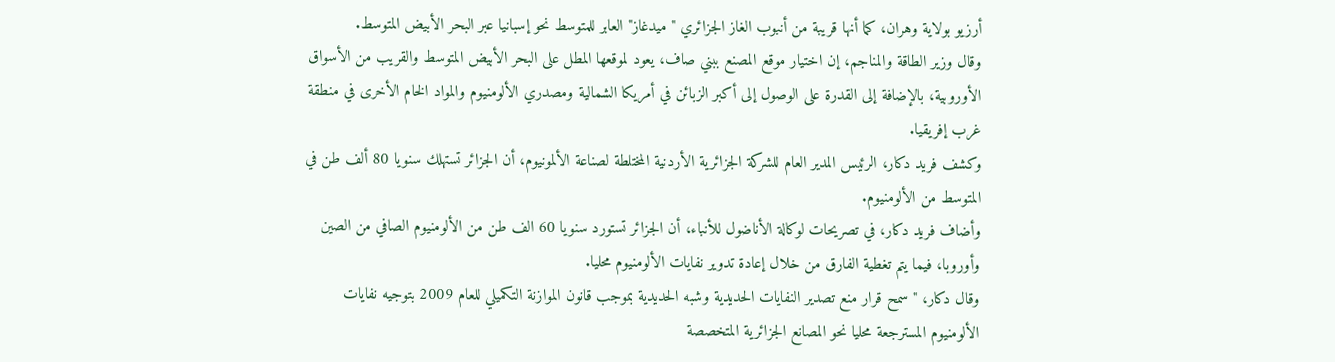أرزيو بولاية وهران، كما أنها قريبة من أنبوب الغاز الجزائري "ميدغاز" العابر للمتوسط نحو إسبانيا عبر البحر الأبيض المتوسط.
وقال وزير الطاقة والمناجم، إن اختيار موقع المصنع ببني صاف، يعود لموقعها المطل على البحر الأبيض المتوسط والقريب من الأسواق الأوروبية، بالإضافة إلى القدرة على الوصول إلى أكبر الزبائن في أمريكا الشمالية ومصدري الألومنيوم والمواد الخام الأخرى في منطقة غرب إفريقيا.
وكشف فريد دكار، الرئيس المدير العام للشركة الجزائرية الأردنية المختلطة لصناعة الألمونيوم، أن الجزائر تستهلك سنويا 80 ألف طن في المتوسط من الألومنيوم.
وأضاف فريد دكار، في تصريحات لوكالة الأناضول للأنباء، أن الجزائر تستورد سنويا 60 الف طن من الألومنيوم الصافي من الصين وأوروبا، فيما يتم تغطية الفارق من خلال إعادة تدوير نفايات الألومنيوم محليا.
وقال دكار، " سمح قرار منع تصدير النفايات الحديدية وشبه الحديدية بموجب قانون الموازنة التكميلي للعام 2009 بتوجيه نفايات الألومنيوم المسترجعة محليا نحو المصانع الجزائرية المتخصصة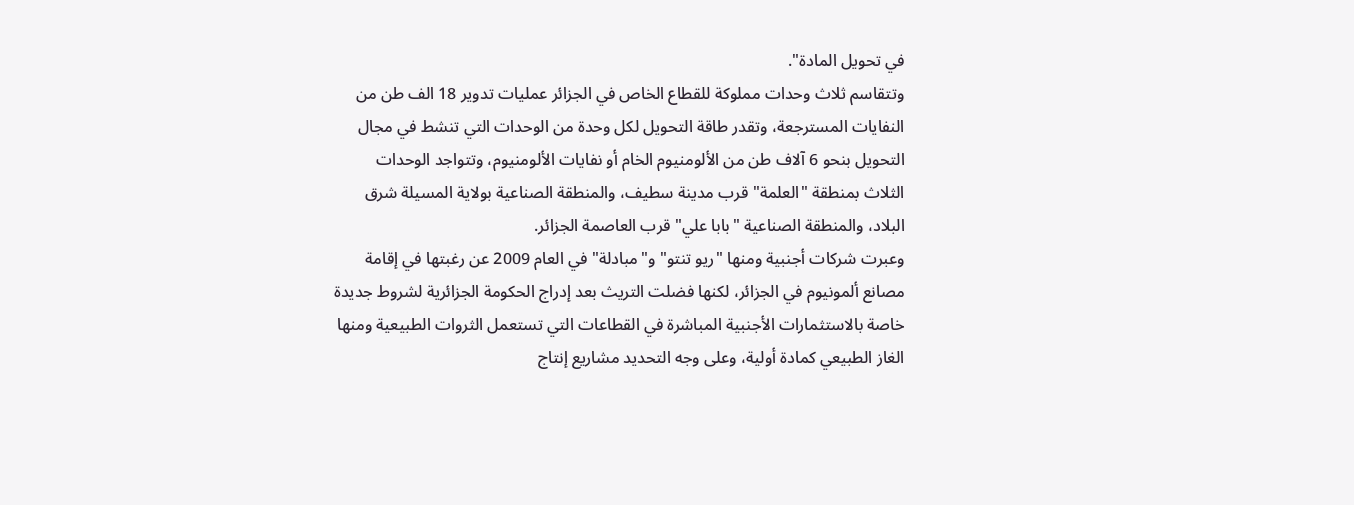في تحويل المادة".
وتتقاسم ثلاث وحدات مملوكة للقطاع الخاص في الجزائر عمليات تدوير 18 الف طن من النفايات المسترجعة، وتقدر طاقة التحويل لكل وحدة من الوحدات التي تنشط في مجال التحويل بنحو 6 آلاف طن من الألومنيوم الخام أو نفايات الألومنيوم، وتتواجد الوحدات الثلاث بمنطقة "العلمة" قرب مدينة سطيف، والمنطقة الصناعية بولاية المسيلة شرق البلاد، والمنطقة الصناعية "بابا علي" قرب العاصمة الجزائر.
وعبرت شركات أجنبية ومنها "ريو تنتو" و"مبادلة" في العام 2009 عن رغبتها في إقامة مصانع ألمونيوم في الجزائر، لكنها فضلت التريث بعد إدراج الحكومة الجزائرية لشروط جديدة خاصة بالاستثمارات الأجنبية المباشرة في القطاعات التي تستعمل الثروات الطبيعية ومنها الغاز الطبيعي كمادة أولية، وعلى وجه التحديد مشاريع إنتاج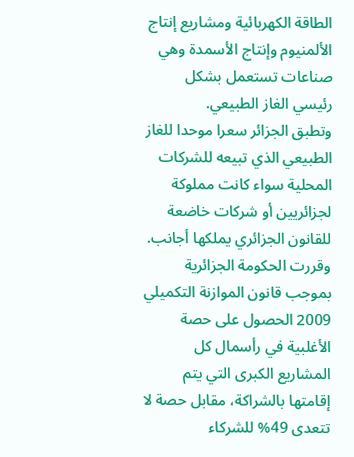الطاقة الكهربائية ومشاريع إنتاج الألمنيوم وإنتاج الأسمدة وهي صناعات تستعمل بشكل رئيسي الغاز الطبيعي.
وتطبق الجزائر سعرا موحدا للغاز الطبيعي الذي تبيعه للشركات المحلية سواء كانت مملوكة لجزائريين أو شركات خاضعة للقانون الجزائري يملكها أجانب.
وقررت الحكومة الجزائرية بموجب قانون الموازنة التكميلي 2009 الحصول على حصة الأغلبية في رأسمال كل المشاريع الكبرى التي يتم إقامتها بالشراكة، مقابل حصة لا تتعدى 49% للشركاء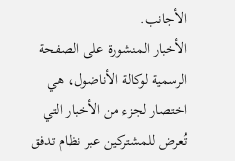الأجانب.
الأخبار المنشورة على الصفحة الرسمية لوكالة الأناضول، هي اختصار لجزء من الأخبار التي تُعرض للمشتركين عبر نظام تدفق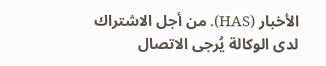الأخبار (HAS). من أجل الاشتراك لدى الوكالة يُرجى الاتصال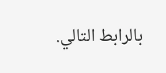بالرابط التالي.